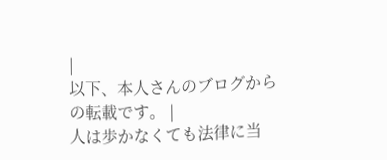|
以下、本人さんのブログからの転載です。 |
人は歩かなくても法律に当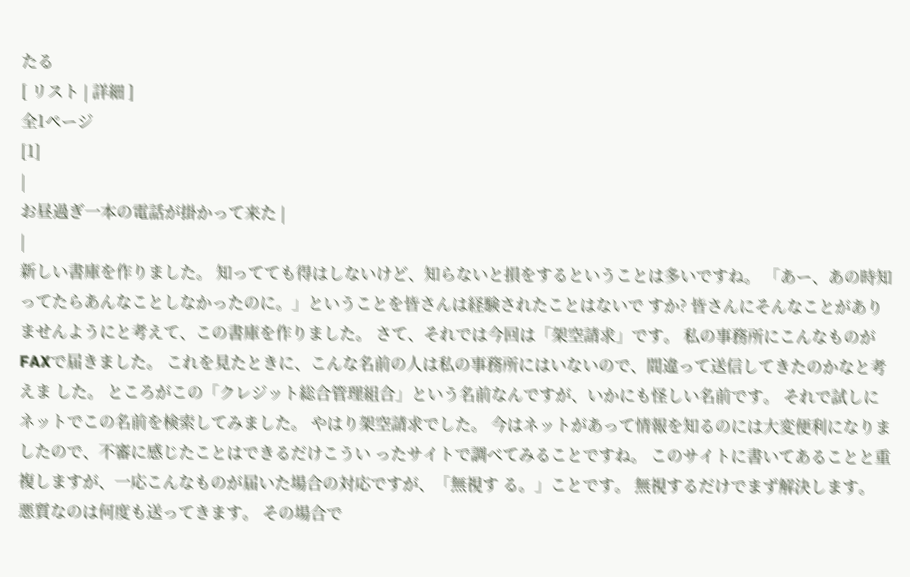たる
[ リスト | 詳細 ]
全1ページ
[1]
|
お昼過ぎ一本の電話が掛かって来た |
|
新しい書庫を作りました。 知ってても得はしないけど、知らないと損をするということは多いですね。 「あー、あの時知ってたらあんなことしなかったのに。」ということを皆さんは経験されたことはないで すか? 皆さんにそんなことがありませんようにと考えて、この書庫を作りました。 さて、それでは今回は「架空請求」です。 私の事務所にこんなものがFAXで届きました。 これを見たときに、こんな名前の人は私の事務所にはいないので、間違って送信してきたのかなと考えま した。 ところがこの「クレジット総合管理組合」という名前なんですが、いかにも怪しい名前です。 それで試しにネットでこの名前を検索してみました。 やはり架空請求でした。 今はネットがあって情報を知るのには大変便利になりましたので、不審に感じたことはできるだけこうい ったサイトで調べてみることですね。 このサイトに書いてあることと重複しますが、一応こんなものが届いた場合の対応ですが、「無視す る。」ことです。 無視するだけでまず解決します。 悪質なのは何度も送ってきます。 その場合で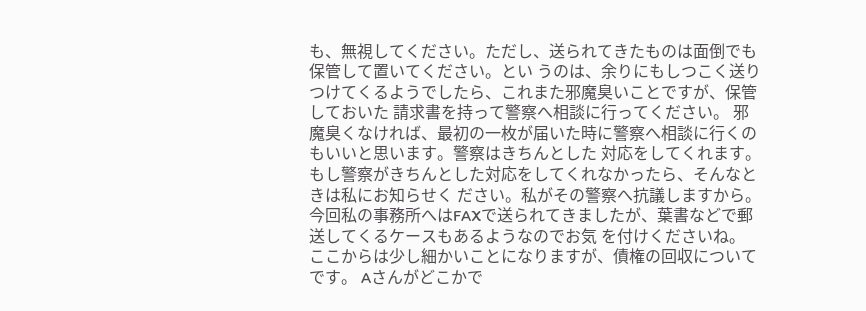も、無視してください。ただし、送られてきたものは面倒でも保管して置いてください。とい うのは、余りにもしつこく送りつけてくるようでしたら、これまた邪魔臭いことですが、保管しておいた 請求書を持って警察へ相談に行ってください。 邪魔臭くなければ、最初の一枚が届いた時に警察へ相談に行くのもいいと思います。警察はきちんとした 対応をしてくれます。もし警察がきちんとした対応をしてくれなかったら、そんなときは私にお知らせく ださい。私がその警察へ抗議しますから。 今回私の事務所へはFAXで送られてきましたが、葉書などで郵送してくるケースもあるようなのでお気 を付けくださいね。 ここからは少し細かいことになりますが、債権の回収についてです。 Aさんがどこかで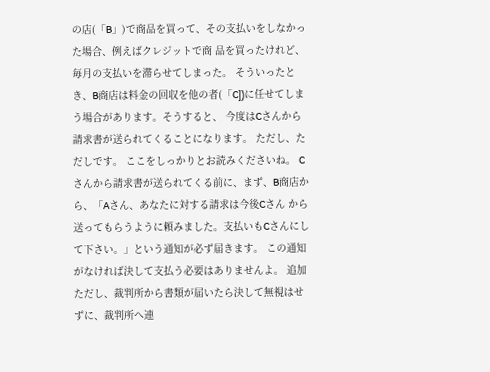の店(「B」)で商品を買って、その支払いをしなかった場合、例えばクレジットで商 品を買ったけれど、毎月の支払いを滞らせてしまった。 そういったとき、B商店は料金の回収を他の者(「C])に任せてしまう場合があります。そうすると、 今度はCさんから請求書が送られてくることになります。 ただし、ただしです。 ここをしっかりとお読みくださいね。 Cさんから請求書が送られてくる前に、まず、B商店から、「Aさん、あなたに対する請求は今後Cさん から送ってもらうように頼みました。支払いもCさんにして下さい。」という通知が必ず届きます。 この通知がなければ決して支払う必要はありませんよ。 追加 ただし、裁判所から書類が届いたら決して無視はせずに、裁判所へ連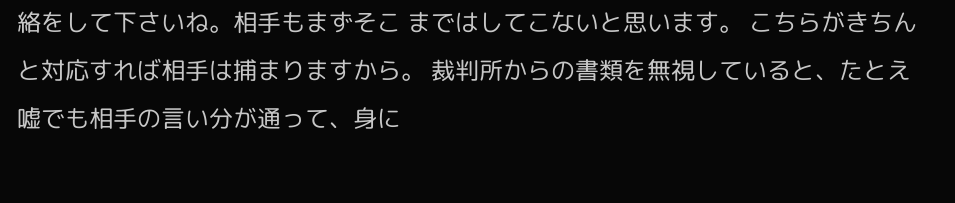絡をして下さいね。相手もまずそこ まではしてこないと思います。 こちらがきちんと対応すれば相手は捕まりますから。 裁判所からの書類を無視していると、たとえ嘘でも相手の言い分が通って、身に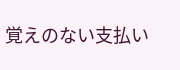覚えのない支払い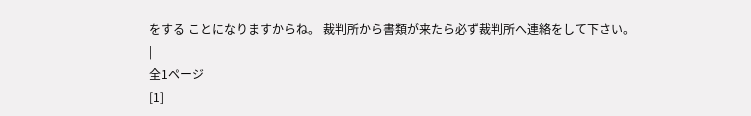をする ことになりますからね。 裁判所から書類が来たら必ず裁判所へ連絡をして下さい。
|
全1ページ
[1]